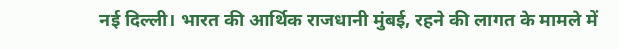नई दिल्ली। भारत की आर्थिक राजधानी मुंबई, रहने की लागत के मामले में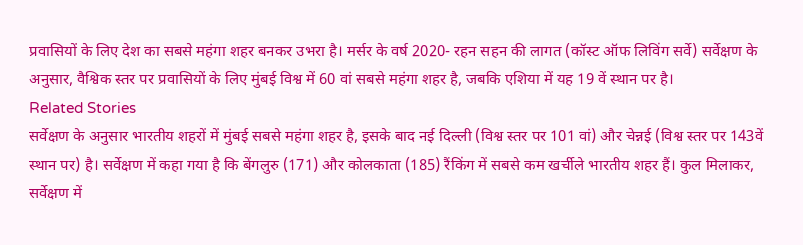प्रवासियों के लिए देश का सबसे महंगा शहर बनकर उभरा है। मर्सर के वर्ष 2020- रहन सहन की लागत (कॉस्ट ऑफ लिविंग सर्वे) सर्वेक्षण के अनुसार, वैश्विक स्तर पर प्रवासियों के लिए मुंबई विश्व में 60 वां सबसे महंगा शहर है, जबकि एशिया में यह 19 वें स्थान पर है।
Related Stories
सर्वेक्षण के अनुसार भारतीय शहरों में मुंबई सबसे महंगा शहर है, इसके बाद नई दिल्ली (विश्व स्तर पर 101 वां) और चेन्नई (विश्व स्तर पर 143वें स्थान पर) है। सर्वेक्षण में कहा गया है कि बेंगलुरु (171) और कोलकाता (185) रैंकिंग में सबसे कम खर्चीले भारतीय शहर हैं। कुल मिलाकर, सर्वेक्षण में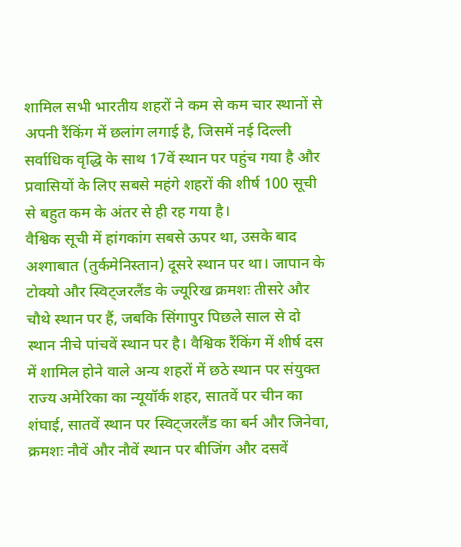शामिल सभी भारतीय शहरों ने कम से कम चार स्थानों से अपनी रैंकिंग में छलांग लगाई है, जिसमें नई दिल्ली सर्वाधिक वृद्धि के साथ 17वें स्थान पर पहुंच गया है और प्रवासियों के लिए सबसे महंगे शहरों की शीर्ष 100 सूची से बहुत कम के अंतर से ही रह गया है।
वैश्विक सूची में हांगकांग सबसे ऊपर था, उसके बाद अश्गाबात (तुर्कमेनिस्तान) दूसरे स्थान पर था। जापान के टोक्यो और स्विट्जरलैंड के ज्यूरिख क्रमशः तीसरे और चौथे स्थान पर हैं, जबकि सिंगापुर पिछले साल से दो स्थान नीचे पांचवें स्थान पर है। वैश्विक रैंकिंग में शीर्ष दस में शामिल होने वाले अन्य शहरों में छठे स्थान पर संयुक्त राज्य अमेरिका का न्यूयॉर्क शहर, सातवें पर चीन का शंघाई, सातवें स्थान पर स्विट्जरलैंड का बर्न और जिनेवा, क्रमशः नौवें और नौवें स्थान पर बीजिंग और दसवें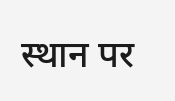स्थान पर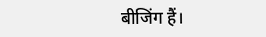बीजिंग हैं।